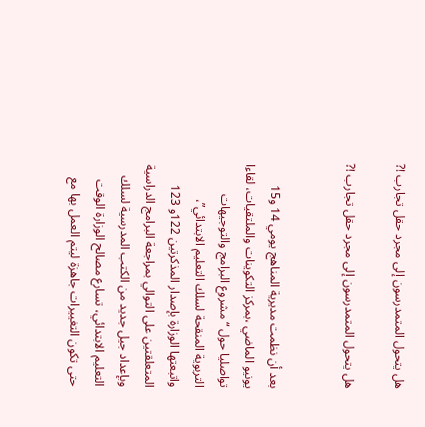هل يتحول المتمدرسون إلى مجرد حقل تجارب !?

هل يتحول المتمدرسون إلى مجرد حقل تجارب !?


بعد أن نظمت مديرية المناهج يومي 14 و15 يونيو الماضي ،بمركز التكوينات والملتقيات، لقاءا تواصليا حول “مشروع البرامج والتوجيهات التربوية المنقحة لسلك التعليم الابتدائي”، واتبعتها الوزارة بإصدار المذكرتين 122و 123 المتعلقتين على التوالي بمراجعة البرامج الدراسية وبإعداد جيل جديد من الكتب المدرسية لسلك التعليم الابتدائي، تسارع مصالح الوزارة الوقت حتى تكون التغييرات جاهزة ليتم العمل بها مع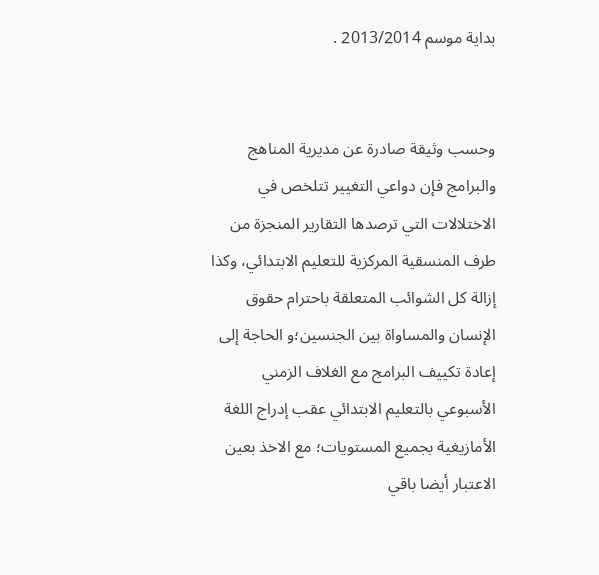بداية موسم 2013/2014 .


وحسب وثيقة صادرة عن مديرية المناهج والبرامج فإن دواعي التغيير تتلخص في الاختلالات التي ترصدها التقارير المنجزة من طرف المنسقية المركزية للتعليم الابتدائي، وكذا إزالة كل الشوائب المتعلقة باحترام حقوق الإنسان والمساواة بين الجنسين؛و الحاجة إلى إعادة تكييف البرامج مع الغلاف الزمني الأسبوعي بالتعليم الابتدائي عقب إدراج اللغة الأمازيغية بجميع المستويات؛ مع الاخذ بعين الاعتبار أيضا باقي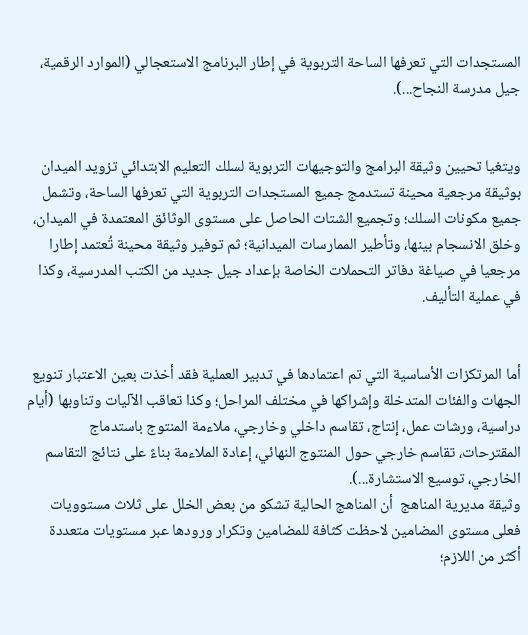المستجدات التي تعرفها الساحة التربوية في إطار البرنامج الاستعجالي (الموارد الرقمية، جيل مدرسة النجاح...).


ويتغيا تحيين وثيقة البرامج والتوجيهات التربوية لسلك التعليم الابتدائي تزويد الميدان بوثيقة مرجعية محينة تستدمج جميع المستجدات التربوية التي تعرفها الساحة، وتشمل جميع مكونات السلك؛ وتجميع الشتات الحاصل على مستوى الوثائق المعتمدة في الميدان، وخلق الانسجام بينها، وتأطير الممارسات الميدانية؛ ثم توفير وثيقة محينة تُعتمد إطارا مرجعيا في صياغة دفاتر التحملات الخاصة بإعداد جيل جديد من الكتب المدرسية، وكذا في عملية التأليف.


أما المرتكزات الأساسية التي تم اعتمادها في تدبير العملية فقد أخذت بعين الاعتبار تنويع الجهات والفئات المتدخلة وإشراكها في مختلف المراحل؛ وكذا تعاقب الآليات وتناوبها (أيام دراسية، ورشات عمل، إنتاج، تقاسم داخلي وخارجي، ملاءمة المنتوج باستدماج المقترحات، تقاسم خارجي حول المنتوج النهائي، إعادة الملاءمة بناءً على نتائج التقاسم الخارجي، توسيع الاستشارة...).
وثيقة مديرية المناهج  أن المناهج الحالية تشكو من بعض الخلل على ثلاث مستوويات فعلى مستوى المضامين لاحظت كثافة للمضامين وتكرار ورودها عبر مستويات متعددة أكثر من اللازم؛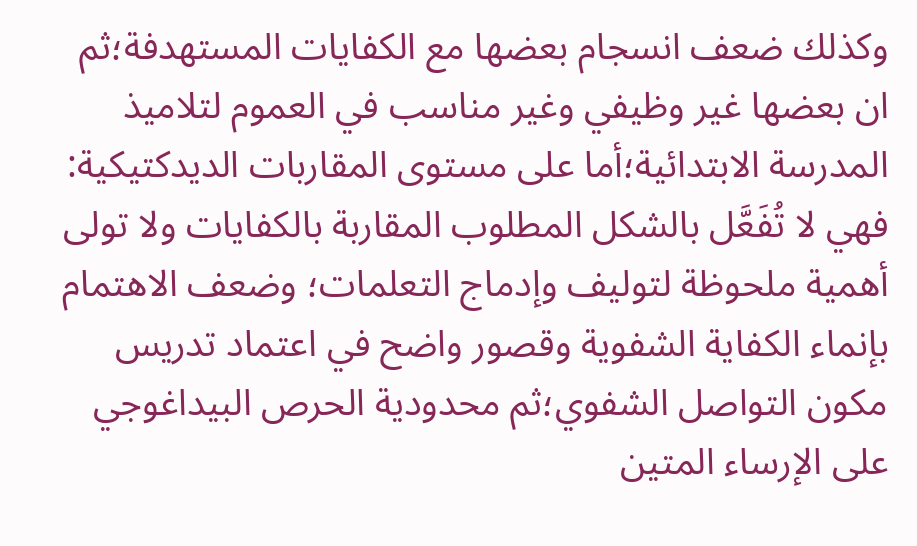وكذلك ضعف انسجام بعضها مع الكفايات المستهدفة؛ثم ان بعضها غير وظيفي وغير مناسب في العموم لتلاميذ المدرسة الابتدائية؛أما على مستوى المقاربات الديدكتيكية: فهي لا تُفَعَّل بالشكل المطلوب المقاربة بالكفايات ولا تولى أهمية ملحوظة لتوليف وإدماج التعلمات؛ وضعف الاهتمام بإنماء الكفاية الشفوية وقصور واضح في اعتماد تدريس مكون التواصل الشفوي؛ثم محدودية الحرص البيداغوجي على الإرساء المتين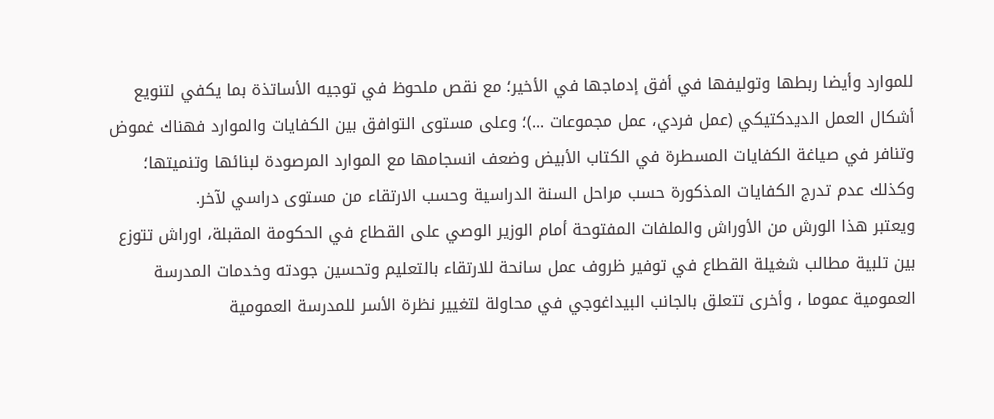للموارد وأيضا ربطها وتوليفها في أفق إدماجها في الأخير؛ مع نقص ملحوظ في توجيه الأساتذة بما يكفي لتنويع أشكال العمل الديدكتيكي (عمل فردي، عمل مجموعات ...)؛ وعلى مستوى التوافق بين الكفايات والموارد فهناك غموض وتنافر في صياغة الكفايات المسطرة في الكتاب الأبيض وضعف انسجامها مع الموارد المرصودة لبنائها وتنميتها؛ وكذلك عدم تدرج الكفايات المذكورة حسب مراحل السنة الدراسية وحسب الارتقاء من مستوى دراسي لآخر.
ويعتبر هذا الورش من الأوراش والملفات المفتوحة أمام الوزير الوصي على القطاع في الحكومة المقبلة، اوراش تتوزع بين تلبية مطالب شغيلة القطاع في توفير ظروف عمل سانحة للارتقاء بالتعليم وتحسين جودته وخدمات المدرسة العمومية عموما ، وأخرى تتعلق بالجانب البيداغوجي في محاولة لتغيير نظرة الأسر للمدرسة العمومية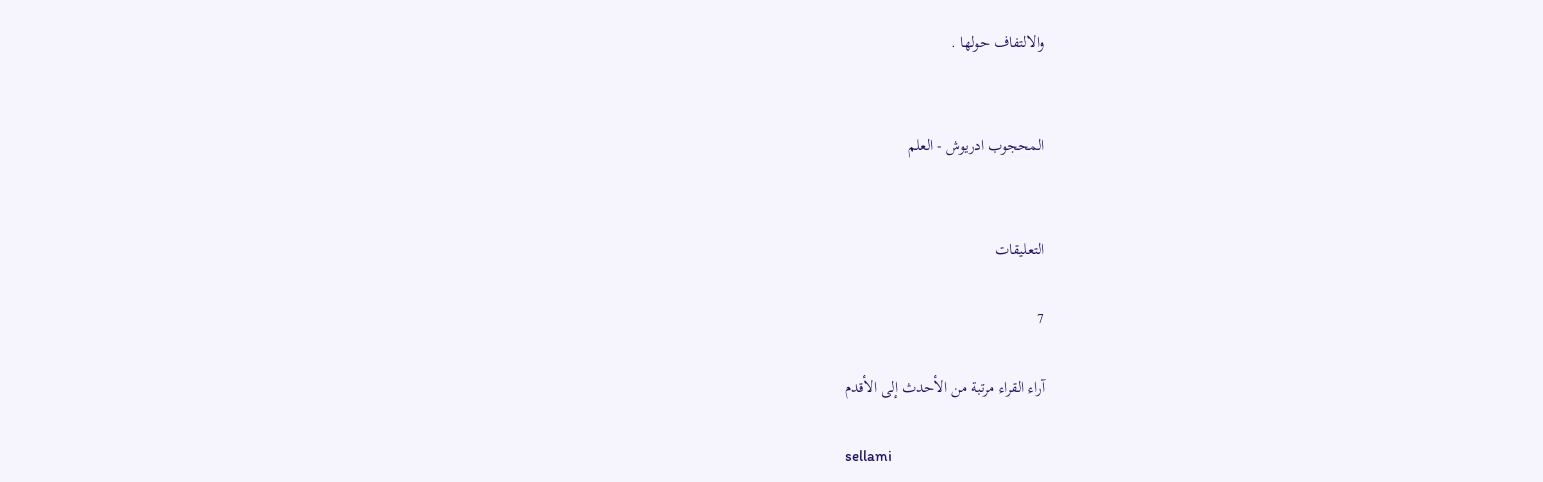والالتفاف حولها .


المحجوب ادريوش - العلم


التعليقات

7

آراء القراء مرتبة من الأحدث إلى الأقدم

sellami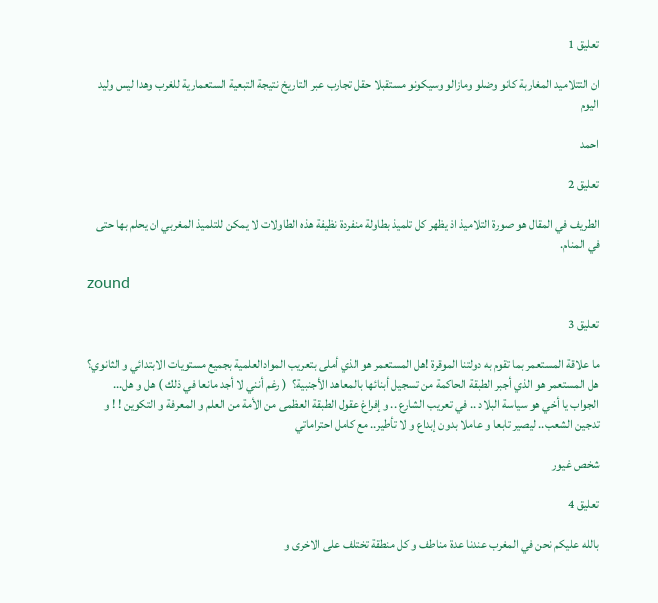تعليق 1

ان التتلاميد المغاربة كانو وضلو ومازالو وسيكونو مستقبلا حقل تجارب عبر التاريخ نتيجة التبعية الستعمارية للغرب وهدا ليس وليد اليوم

احمد

تعليق 2

الطريف في المقال هو صورة التلاميذ اذ يظهر كل تلميذ بطاولة منفردة نظيفة هذه الطاولات لا يمكن للتلميذ المغربي ان يحلم بها حتى في المنام.

zound

تعليق 3

ما علاقة المستعمر بما تقوم به دولتنا الموقرة !هل المستعمر هو الذي أملى بتعريب الموادالعلمية بجميع مستويات الابتدائي و الثانوي؟ هل المستعمر هو الذي أجبر الطبقة الحاكمة من تسجيل أبنائها بالمعاهد الأجنبية؟  ( رغم أنني لا أجد مانعا في ذلك ) هل و هل... الجواب يا أخي هو سياسة البلاد .. في تعريب الشارع .. و إفراغ عقول الطبقة العظمى من الأمة من العلم و المعرفة و التكوين ! ! و تدجين الشعب.. ليصير تابعا و عاملا بدون إبداع و لا تأطير.. مع كامل احتراماتي

شخص غيور

تعليق 4

بالله عليكم نحن في المغرب عندنا عدة مناطف و كل منطقة تختلف على الاخرى و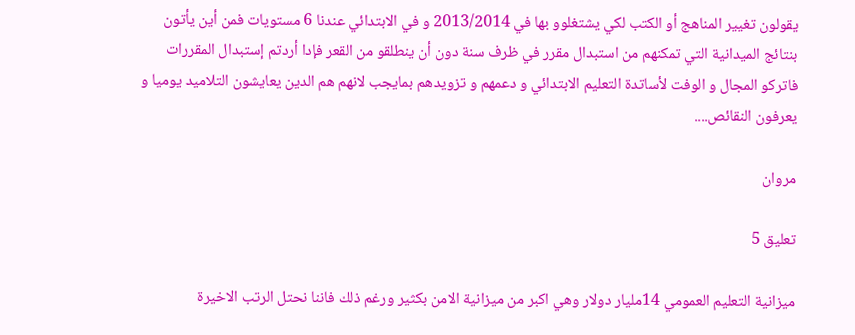يقولون تغيير المناهج أو الكتب لكي يشتغلوو بها في 2013/2014 و في الابتدائي عندنا 6 مستويات فمن أين يأتون بنتائج الميدانية التي تمكنهم من استبدال مقرر في ظرف سنة دون أن ينطلقو من القعر فإدا أردتم إستبدال المقررات فاتركو المجال و الوفت لأساتدة التعليم الابتدائي و دعمهم و تزويدهم بمايجب لانهم هم الدين يعايشون التلاميد يوميا و يعرفون النقائص....

مروان

تعليق 5

ميزانية التعليم العمومي 14مليار دولار وهي اكبر من ميزانية الامن بكثير ورغم ذلك فاننا نحتل الرتب الاخيرة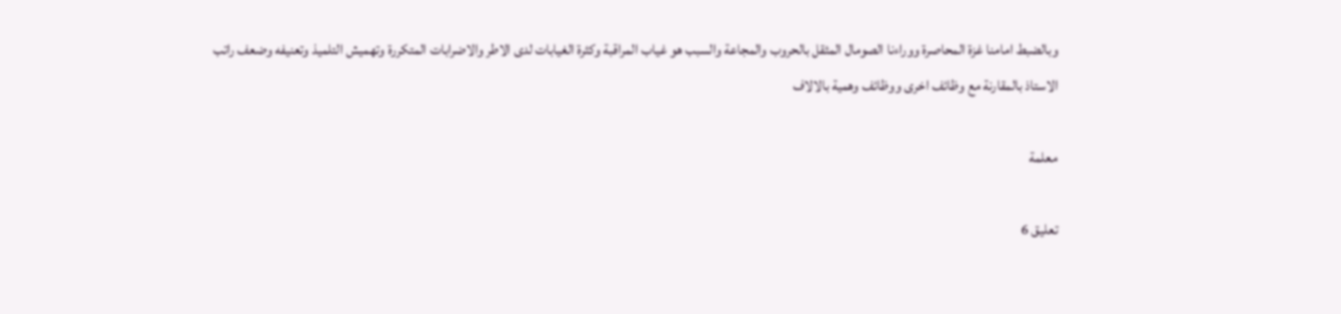وبالضبط امامنا غزة المحاصرة ووراءنا الصومال المثقل بالحروب والمجاعة والسبب هو غياب المراقبة وكثرة الغيابات لدى الاطر والاضرابات المتكررة وتهميش التلميذ وتعنيفه وضعف راتب الاستاذ بالمقارنة مع وظائف اخرى ووظائف وهمية بالالاف

معلمة

تعليق 6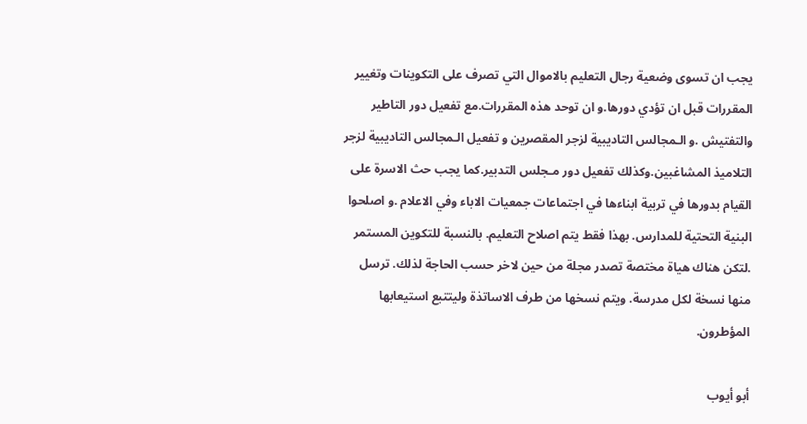يجب ان تسوى وضعية رجال التعليم بالاموال التي تصرف على التكوينات وتغيير المقررات قبل ان تؤدي دورها.و ان توحد هذه المقررات.مع تفعيل دور التاطير والتفتيش .و الـمجالس التاديبية لزجر المقصرين و تفعيل الـمجالس التاديبية لزجر التلاميذ المشاغبين.وكذلك تفعيل دور مـجلس التدبير.كما يجب حث الاسرة على القيام بدورها في تربية ابناءها في اجتماعات جمعيات الاباء وفي الاعلام .و اصلحوا البنية التحتية للمدارس. بهذا فقط يتم اصلاح التعليم. بالنسبة للتكوين المستمر .لتكن هناك هياة مختصة تصدر مجلة من حين لاخر حسب الحاجة لذلك. ترسل منها نسخة لكل مدرسة. ويتم نسخها من طرف الاساتذة وليتتبع استيعابها المؤطرون.

أبو أيوب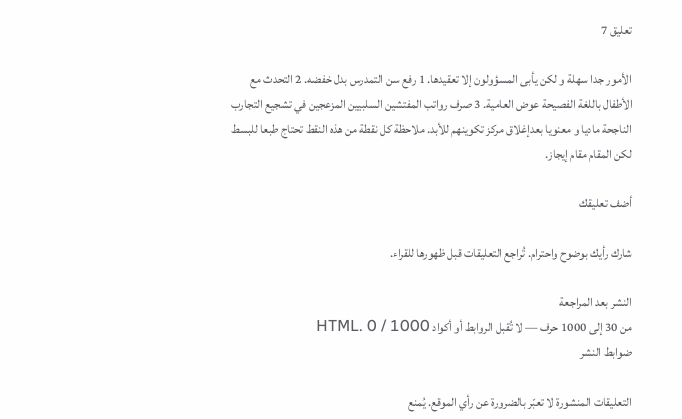تعليق 7

الأمور جدا سهلة و لكن يأبى المسؤولون إلا تعقيدها. 1 رفع سن التمدرس بدل خفضه. 2 التحدث مع الأطفال باللغة الفصيحة عوض العامية. 3 صرف رواتب المفتشين السلبيين المزعجين في تشجيع التجارب الناجحة ماديا و معنويا بعدإغلاق مركز تكوينهم للأبد. ملاحظة كل نقطة من هذه النقط تحتاج طبعا للبسط لكن المقام مقام إيجاز.

أضف تعليقك

شارك رأيك بوضوح واحترام. تُراجع التعليقات قبل ظهورها للقراء.

النشر بعد المراجعة
من 30 إلى 1000 حرف — لا تُقبل الروابط أو أكواد HTML. 0 / 1000
ضوابط النشر

التعليقات المنشورة لا تعبّر بالضرورة عن رأي الموقع. يُمنع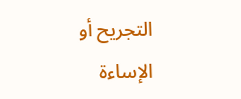التجريح أو الإساءة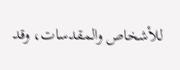للأشخاص والمقدسات، وقد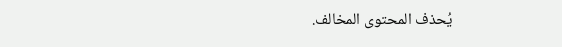يُحذف المحتوى المخالف.